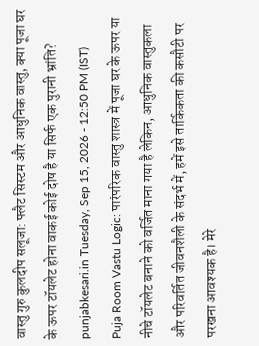वास्तु गुरु कुलदीप सलूजा: फ्लैट सिस्टम और आधुनिक वास्तु, क्या पूजा घर के ऊपर टॉयलेट होना वाकई कोई दोष है या सिर्फ एक पुरानी भ्रांति?
punjabkesari.in Tuesday, Sep 15, 2026 - 12:50 PM (IST)
Puja Room Vastu Logic: पारंपरिक वास्तु शास्त्र में पूजा घर के ऊपर या नीचे टॉयलेट बनाने को वर्जित माना गया है लेकिन, आधुनिक वास्तुकला और परिवर्तित जीवनशैली के संदर्भ में, हमें इसे तार्किकता की कसौटी पर परखना आवश्यक है। मेरे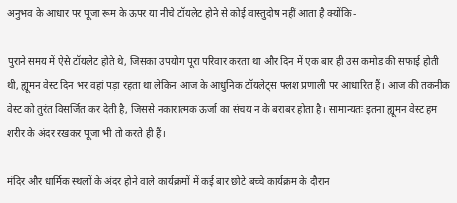अनुभव के आधार पर पूजा रूम के ऊपर या नीचे टॉयलेट होने से कोई वास्तुदोष नहीं आता है क्योंकि-

पुराने समय में ऐसे टॉयलेट होते थे, जिसका उपयोग पूरा परिवार करता था और दिन में एक बार ही उस कमोड की सफाई होती थी, ह्यूमन वेस्ट दिन भर वहां पड़ा रहता था लेकिन आज के आधुनिक टॉयलेट्स फ्लश प्रणाली पर आधारित हैं। आज की तकनीक वेस्ट को तुरंत विसर्जित कर देती है, जिससे नकारात्मक ऊर्जा का संचय न के बराबर होता है। सामान्यतः इतना ह्यूमन वेस्ट हम शरीर के अंदर रखकर पूजा भी तो करते ही हैं।

मंदिर और धार्मिक स्थलों के अंदर होने वाले कार्यक्रमों में कई बार छोटे बच्चे कार्यक्रम के दौरान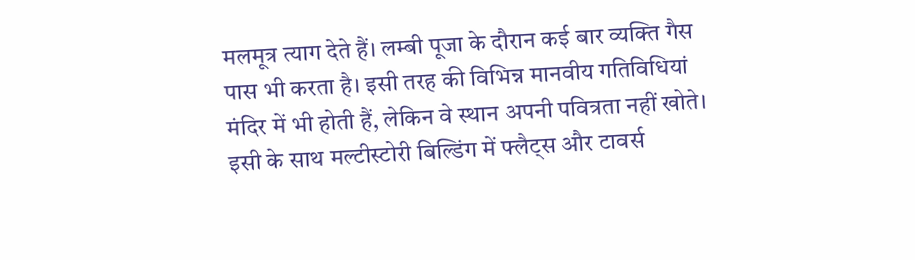मलमूत्र त्याग देते हैं। लम्बी पूजा के दौरान कई बार व्यक्ति गैस पास भी करता है। इसी तरह की विभिन्न मानवीय गतिविधियां मंदिर में भी होती हैं, लेकिन वे स्थान अपनी पवित्रता नहीं खोते।
इसी के साथ मल्टीस्टोरी बिल्डिंग में फ्लैट्स और टावर्स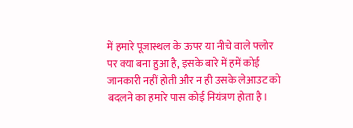में हमारे पूजास्थल के ऊपर या नीचे वाले फ्लोर पर क्या बना हुआ है, इसके बारे में हमें कोई जानकारी नहीं होती और न ही उसके लेआउट को बदलने का हमारे पास कोई नियंत्रण होता है।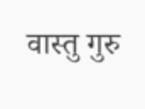वास्तु गुरु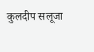कुलदीप सलूजा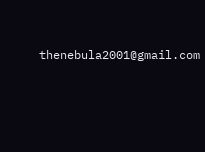thenebula2001@gmail.com